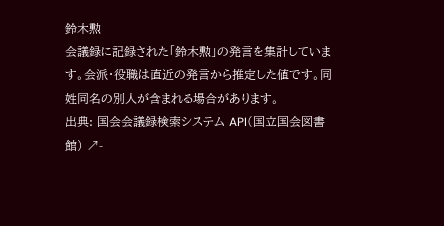鈴木勲
会議録に記録された「鈴木勲」の発言を集計しています。会派・役職は直近の発言から推定した値です。同姓同名の別人が含まれる場合があります。
出典: 国会会議録検索システム API(国立国会図書館) ↗-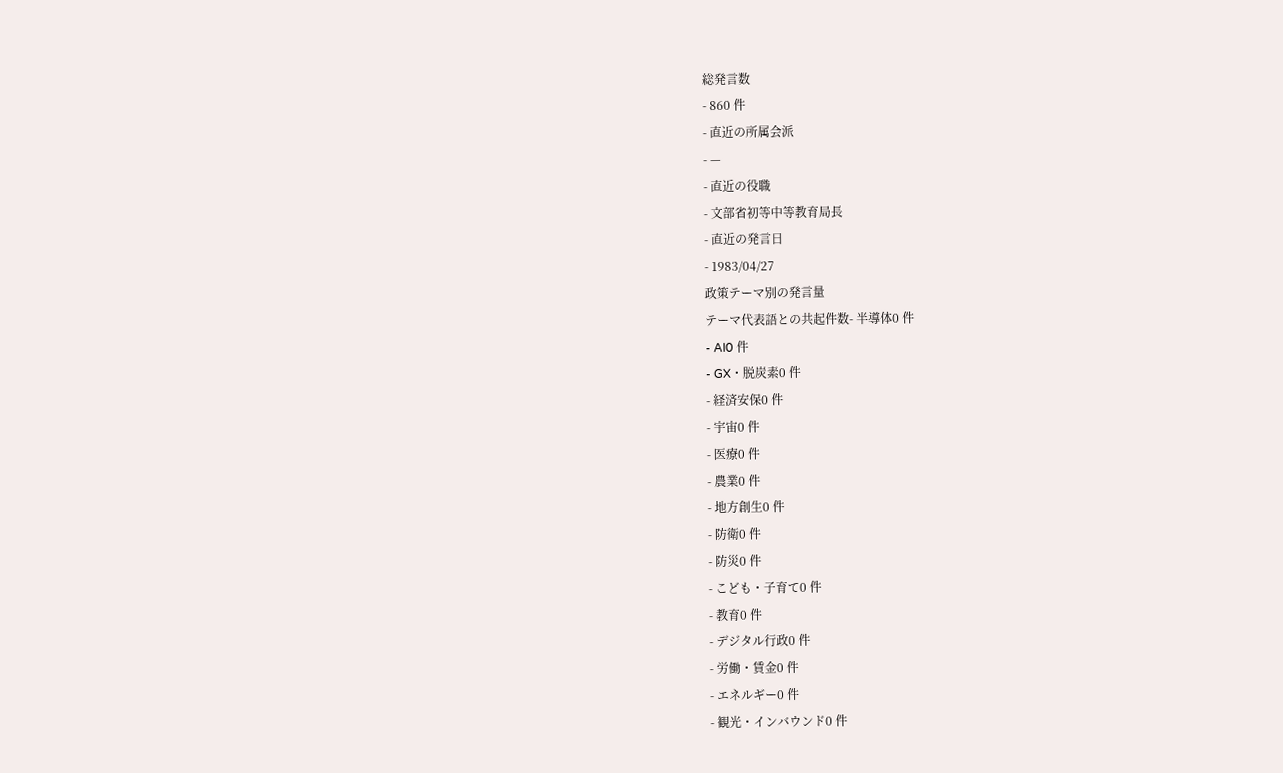総発言数
- 860 件
- 直近の所属会派
- —
- 直近の役職
- 文部省初等中等教育局長
- 直近の発言日
- 1983/04/27
政策テーマ別の発言量
テーマ代表語との共起件数- 半導体0 件
- AI0 件
- GX・脱炭素0 件
- 経済安保0 件
- 宇宙0 件
- 医療0 件
- 農業0 件
- 地方創生0 件
- 防衛0 件
- 防災0 件
- こども・子育て0 件
- 教育0 件
- デジタル行政0 件
- 労働・賃金0 件
- エネルギー0 件
- 観光・インバウンド0 件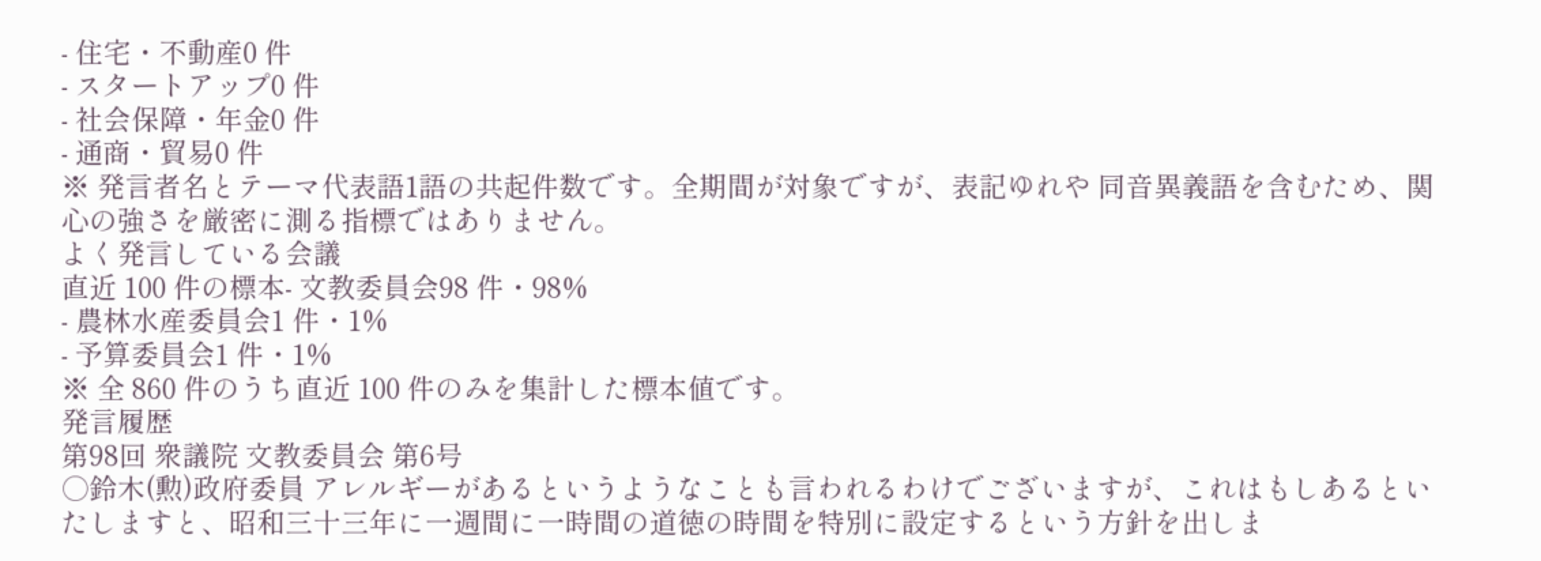- 住宅・不動産0 件
- スタートアップ0 件
- 社会保障・年金0 件
- 通商・貿易0 件
※ 発言者名とテーマ代表語1語の共起件数です。全期間が対象ですが、表記ゆれや 同音異義語を含むため、関心の強さを厳密に測る指標ではありません。
よく発言している会議
直近 100 件の標本- 文教委員会98 件・98%
- 農林水産委員会1 件・1%
- 予算委員会1 件・1%
※ 全 860 件のうち直近 100 件のみを集計した標本値です。
発言履歴
第98回 衆議院 文教委員会 第6号
○鈴木(勲)政府委員 アレルギーがあるというようなことも言われるわけでございますが、これはもしあるといたしますと、昭和三十三年に一週間に一時間の道徳の時間を特別に設定するという方針を出しま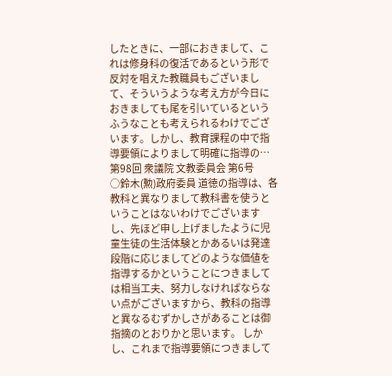したときに、一部におきまして、これは修身科の復活であるという形で反対を唱えた教職員もございまして、そういうような考え方が今日におきましても尾を引いているというふうなことも考えられるわけでございます。しかし、教育課程の中で指導要領によりまして明確に指導の…
第98回 衆議院 文教委員会 第6号
○鈴木(勲)政府委員 道徳の指導は、各教科と異なりまして教科書を使うということはないわけでございますし、先ほど申し上げましたように児童生徒の生活体験とかあるいは発達段階に応じましてどのような価値を指導するかということにつきましては相当工夫、努力しなければならない点がございますから、教科の指導と異なるむずかしさがあることは御指摘のとおりかと思います。 しかし、これまで指導要領につきまして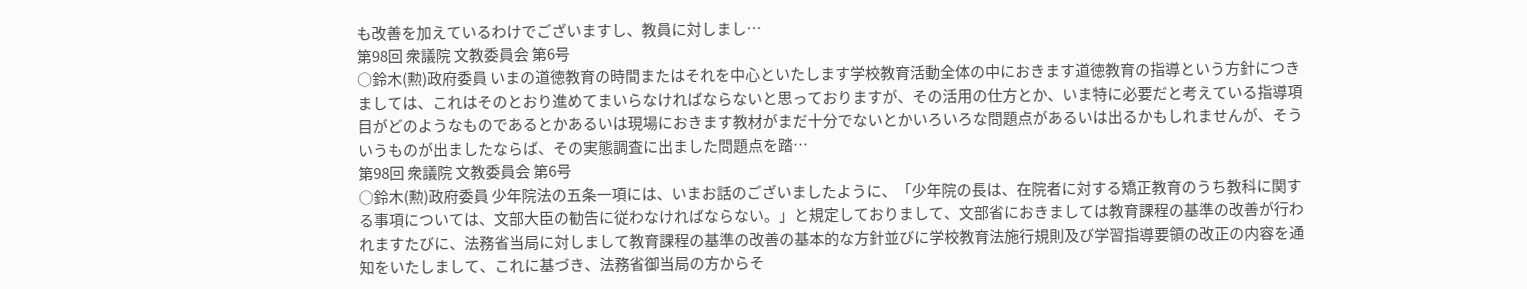も改善を加えているわけでございますし、教員に対しまし…
第98回 衆議院 文教委員会 第6号
○鈴木(勲)政府委員 いまの道徳教育の時間またはそれを中心といたします学校教育活動全体の中におきます道徳教育の指導という方針につきましては、これはそのとおり進めてまいらなければならないと思っておりますが、その活用の仕方とか、いま特に必要だと考えている指導項目がどのようなものであるとかあるいは現場におきます教材がまだ十分でないとかいろいろな問題点があるいは出るかもしれませんが、そういうものが出ましたならば、その実態調査に出ました問題点を踏…
第98回 衆議院 文教委員会 第6号
○鈴木(勲)政府委員 少年院法の五条一項には、いまお話のございましたように、「少年院の長は、在院者に対する矯正教育のうち教科に関する事項については、文部大臣の勧告に従わなければならない。」と規定しておりまして、文部省におきましては教育課程の基準の改善が行われますたびに、法務省当局に対しまして教育課程の基準の改善の基本的な方針並びに学校教育法施行規則及び学習指導要領の改正の内容を通知をいたしまして、これに基づき、法務省御当局の方からそ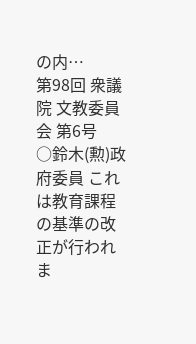の内…
第98回 衆議院 文教委員会 第6号
○鈴木(勲)政府委員 これは教育課程の基準の改正が行われま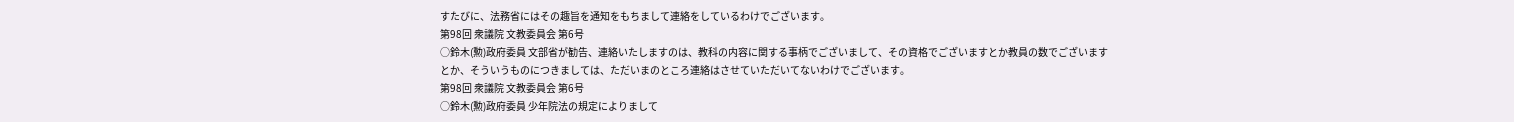すたびに、法務省にはその趣旨を通知をもちまして連絡をしているわけでございます。
第98回 衆議院 文教委員会 第6号
○鈴木(勲)政府委員 文部省が勧告、連絡いたしますのは、教科の内容に関する事柄でございまして、その資格でございますとか教員の数でございますとか、そういうものにつきましては、ただいまのところ連絡はさせていただいてないわけでございます。
第98回 衆議院 文教委員会 第6号
○鈴木(勲)政府委員 少年院法の規定によりまして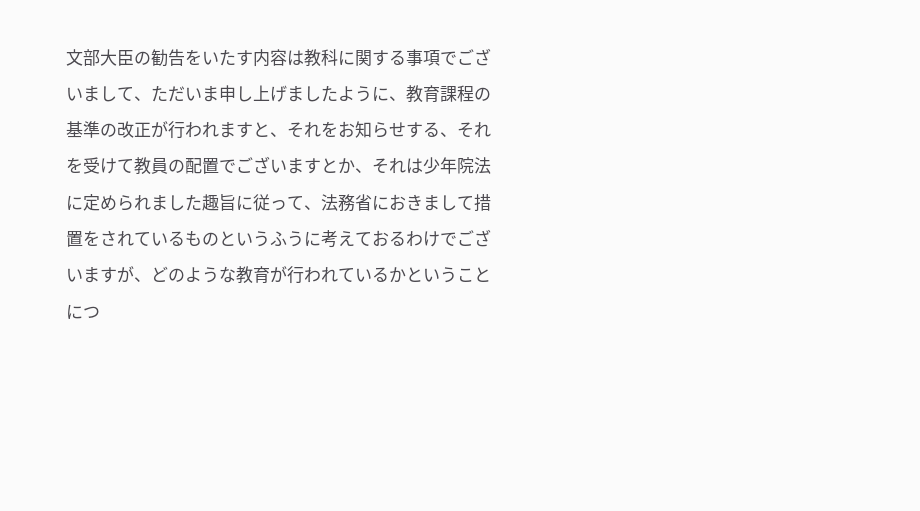文部大臣の勧告をいたす内容は教科に関する事項でございまして、ただいま申し上げましたように、教育課程の基準の改正が行われますと、それをお知らせする、それを受けて教員の配置でございますとか、それは少年院法に定められました趣旨に従って、法務省におきまして措置をされているものというふうに考えておるわけでございますが、どのような教育が行われているかということにつ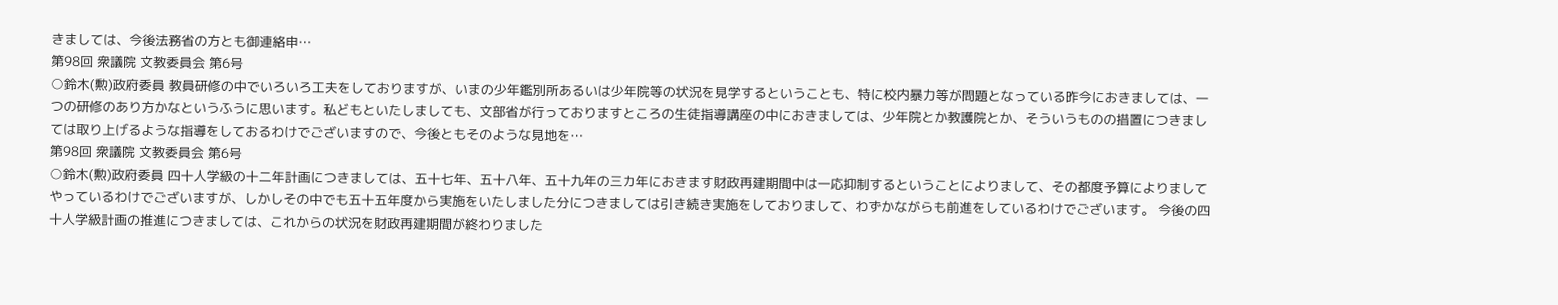きましては、今後法務省の方とも御連絡申…
第98回 衆議院 文教委員会 第6号
○鈴木(勲)政府委員 教員研修の中でいろいろ工夫をしておりますが、いまの少年鑑別所あるいは少年院等の状況を見学するということも、特に校内暴力等が問題となっている昨今におきましては、一つの研修のあり方かなというふうに思います。私どもといたしましても、文部省が行っておりますところの生徒指導講座の中におきましては、少年院とか教護院とか、そういうものの措置につきましては取り上げるような指導をしておるわけでございますので、今後ともそのような見地を…
第98回 衆議院 文教委員会 第6号
○鈴木(勲)政府委員 四十人学級の十二年計画につきましては、五十七年、五十八年、五十九年の三カ年におきます財政再建期間中は一応抑制するということによりまして、その都度予算によりましてやっているわけでございますが、しかしその中でも五十五年度から実施をいたしました分につきましては引き続き実施をしておりまして、わずかながらも前進をしているわけでございます。 今後の四十人学級計画の推進につきましては、これからの状況を財政再建期間が終わりました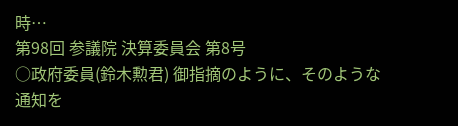時…
第98回 参議院 決算委員会 第8号
○政府委員(鈴木勲君) 御指摘のように、そのような通知を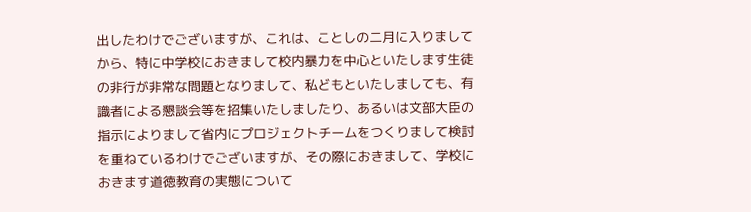出したわけでございますが、これは、ことしの二月に入りましてから、特に中学校におきまして校内暴力を中心といたします生徒の非行が非常な問題となりまして、私どもといたしましても、有識者による懇談会等を招集いたしましたり、あるいは文部大臣の指示によりまして省内にプロジェクトチームをつくりまして検討を重ねているわけでございますが、その際におきまして、学校におきます道徳教育の実態について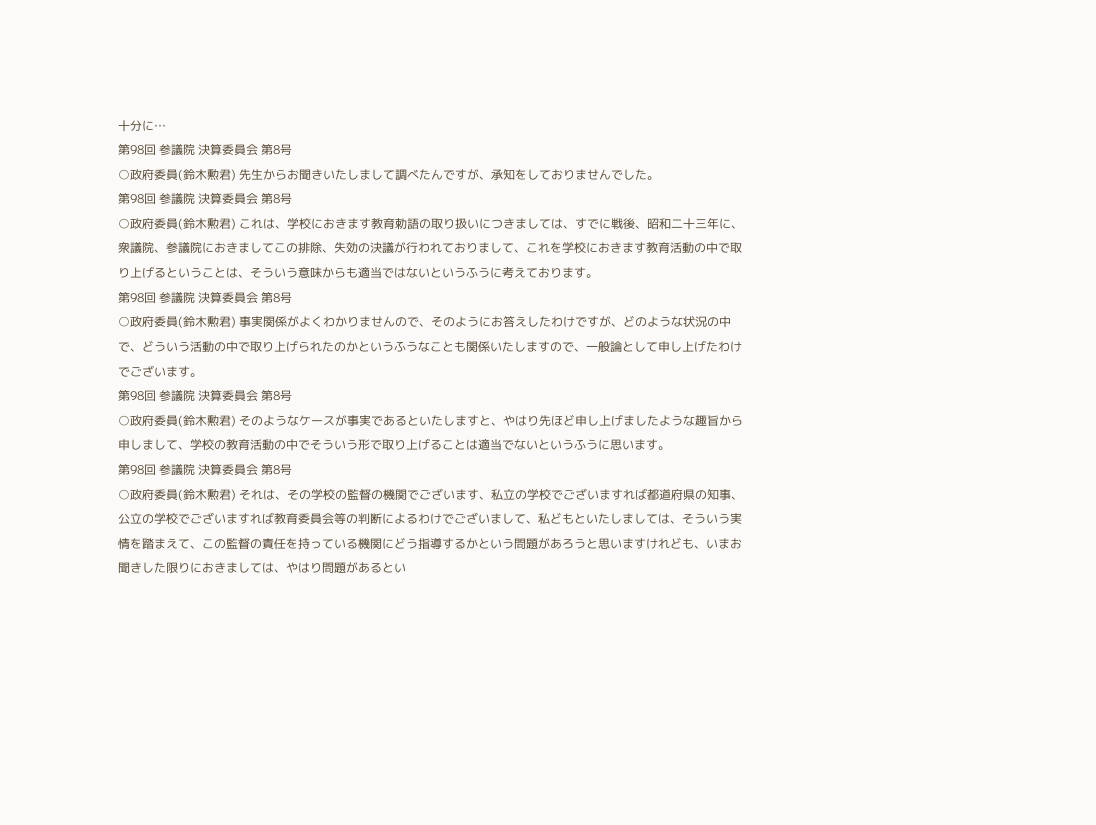十分に…
第98回 参議院 決算委員会 第8号
○政府委員(鈴木勲君) 先生からお聞きいたしまして調べたんですが、承知をしておりませんでした。
第98回 参議院 決算委員会 第8号
○政府委員(鈴木勲君) これは、学校におきます教育勅語の取り扱いにつきましては、すでに戦後、昭和二十三年に、衆議院、参議院におきましてこの排除、失効の決議が行われておりまして、これを学校におきます教育活動の中で取り上げるということは、そういう意味からも適当ではないというふうに考えております。
第98回 参議院 決算委員会 第8号
○政府委員(鈴木勲君) 事実関係がよくわかりませんので、そのようにお答えしたわけですが、どのような状況の中で、どういう活動の中で取り上げられたのかというふうなことも関係いたしますので、一般論として申し上げたわけでございます。
第98回 参議院 決算委員会 第8号
○政府委員(鈴木勲君) そのようなケースが事実であるといたしますと、やはり先ほど申し上げましたような趣旨から申しまして、学校の教育活動の中でそういう形で取り上げることは適当でないというふうに思います。
第98回 参議院 決算委員会 第8号
○政府委員(鈴木勲君) それは、その学校の監督の機関でございます、私立の学校でございますれば都道府県の知事、公立の学校でございますれば教育委員会等の判断によるわけでございまして、私どもといたしましては、そういう実情を踏まえて、この監督の責任を持っている機関にどう指導するかという問題があろうと思いますけれども、いまお聞きした限りにおきましては、やはり問題があるとい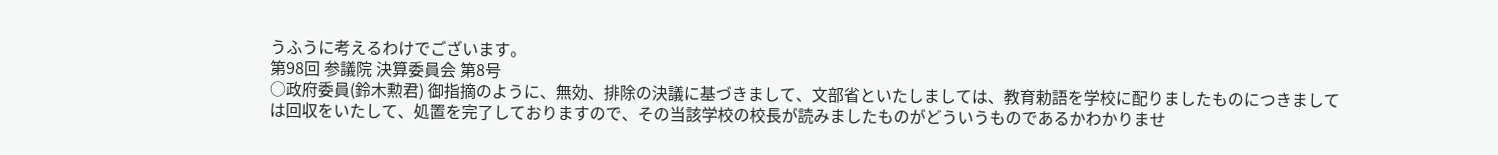うふうに考えるわけでございます。
第98回 参議院 決算委員会 第8号
○政府委員(鈴木勲君) 御指摘のように、無効、排除の決議に基づきまして、文部省といたしましては、教育勅語を学校に配りましたものにつきましては回収をいたして、処置を完了しておりますので、その当該学校の校長が読みましたものがどういうものであるかわかりませ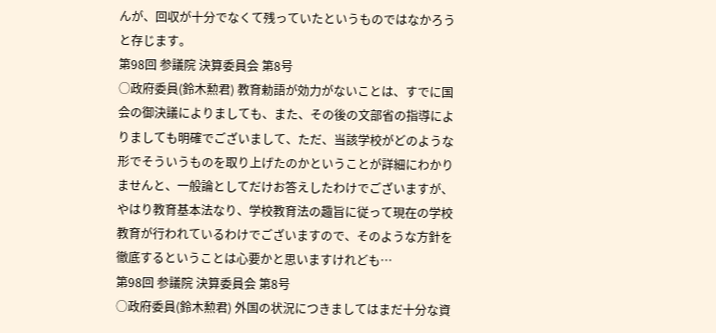んが、回収が十分でなくて残っていたというものではなかろうと存じます。
第98回 参議院 決算委員会 第8号
○政府委員(鈴木勲君) 教育勅語が効力がないことは、すでに国会の御決議によりましても、また、その後の文部省の指導によりましても明確でございまして、ただ、当該学校がどのような形でそういうものを取り上げたのかということが詳細にわかりませんと、一般論としてだけお答えしたわけでございますが、やはり教育基本法なり、学校教育法の趣旨に従って現在の学校教育が行われているわけでございますので、そのような方針を徹底するということは心要かと思いますけれども…
第98回 参議院 決算委員会 第8号
○政府委員(鈴木勲君) 外国の状況につきましてはまだ十分な資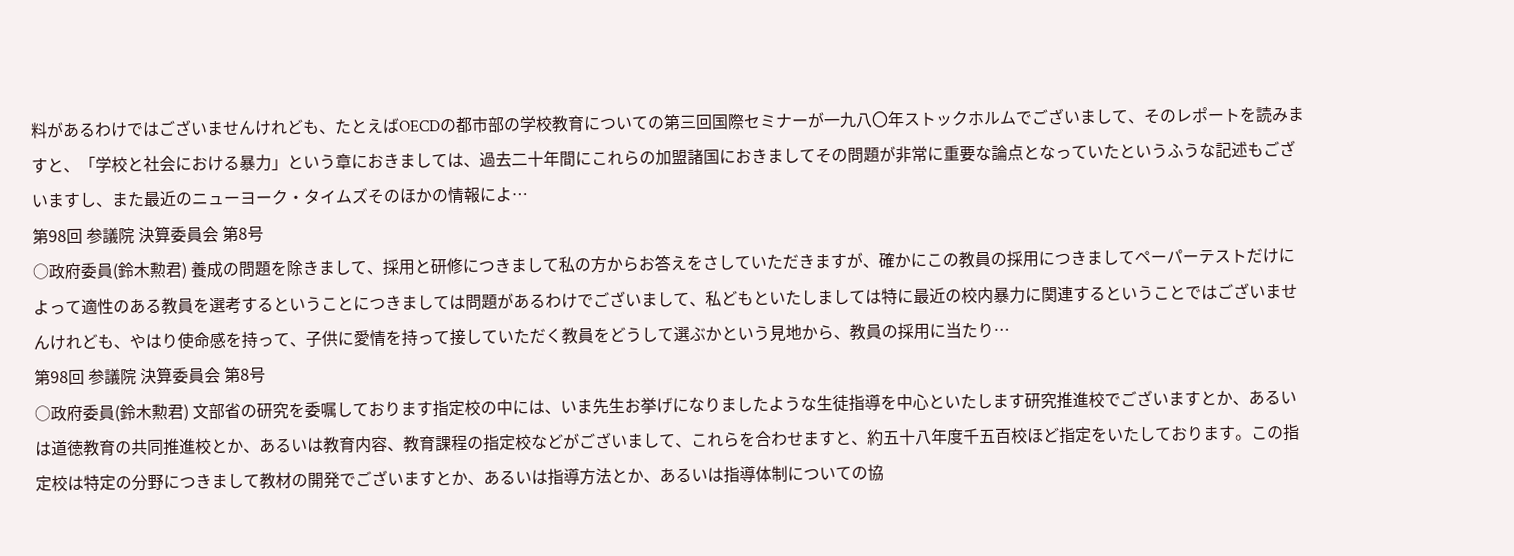料があるわけではございませんけれども、たとえばOECDの都市部の学校教育についての第三回国際セミナーが一九八〇年ストックホルムでございまして、そのレポートを読みますと、「学校と社会における暴力」という章におきましては、過去二十年間にこれらの加盟諸国におきましてその問題が非常に重要な論点となっていたというふうな記述もございますし、また最近のニューヨーク・タイムズそのほかの情報によ…
第98回 参議院 決算委員会 第8号
○政府委員(鈴木勲君) 養成の問題を除きまして、採用と研修につきまして私の方からお答えをさしていただきますが、確かにこの教員の採用につきましてペーパーテストだけによって適性のある教員を選考するということにつきましては問題があるわけでございまして、私どもといたしましては特に最近の校内暴力に関連するということではございませんけれども、やはり使命感を持って、子供に愛情を持って接していただく教員をどうして選ぶかという見地から、教員の採用に当たり…
第98回 参議院 決算委員会 第8号
○政府委員(鈴木勲君) 文部省の研究を委嘱しております指定校の中には、いま先生お挙げになりましたような生徒指導を中心といたします研究推進校でございますとか、あるいは道徳教育の共同推進校とか、あるいは教育内容、教育課程の指定校などがございまして、これらを合わせますと、約五十八年度千五百校ほど指定をいたしております。この指定校は特定の分野につきまして教材の開発でございますとか、あるいは指導方法とか、あるいは指導体制についての協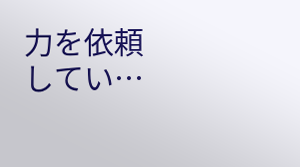力を依頼してい…